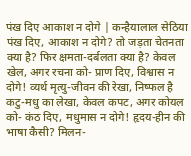पंख दिए आकाश न दोगे | कन्हैयालाल सेठिया पंख दिए, आकाश न दोगे? तो जड़ता चेतनता क्या है? फिर क्षमता-दर्बलता क्या है? केवल खेल, अगर रचना को- प्राण दिए, विश्वास न दोगे! व्यर्थ मृत्यु-जीवन की रेखा, निष्फल है कटु-मधु का लेखा, केवल कपट, अगर कोयल को- कंठ दिए, मधुमास न दोगे! हृदय-हीन की भाषा कैसी? मिलन-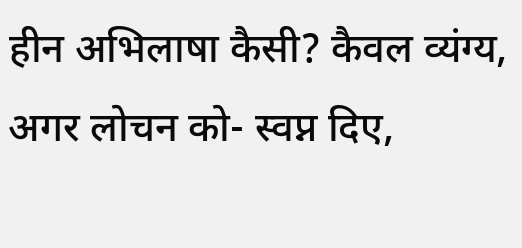हीन अभिलाषा कैसी? कैवल व्यंग्य, अगर लोचन को- स्वप्न दिए,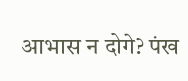आभास न दोगे? पंख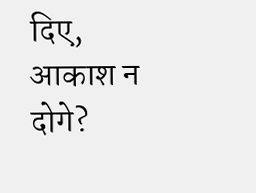दिए, आकाश न दोगे?